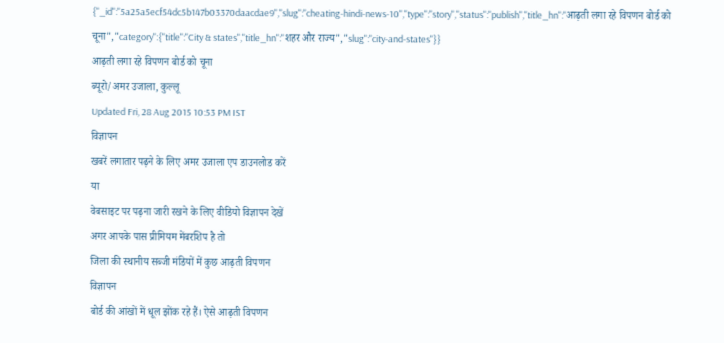{"_id":"5a25a5ecf54dc5b147b03370daacdae9","slug":"cheating-hindi-news-10","type":"story","status":"publish","title_hn":"आढ़ती लगा रहे विपणन बोर्ड को चूना","category":{"title":"City & states","title_hn":"शहर और राज्य","slug":"city-and-states"}}
आढ़ती लगा रहे विपणन बोर्ड को चूना
ब्यूरो/अमर उजाला, कुल्लू
Updated Fri, 28 Aug 2015 10:53 PM IST
विज्ञापन
खबरें लगातार पढ़ने के लिए अमर उजाला एप डाउनलोड करें
या
वेबसाइट पर पढ़ना जारी रखने के लिए वीडियो विज्ञापन देखें
अगर आपके पास प्रीमियम मेंबरशिप है तो
जिला की स्थानीय सब्जी मंडियों में कुछ आढ़ती विपणन
विज्ञापन
बोर्ड की आंखों में धूल झोंक रहे हैं। ऐसे आढ़ती विपणन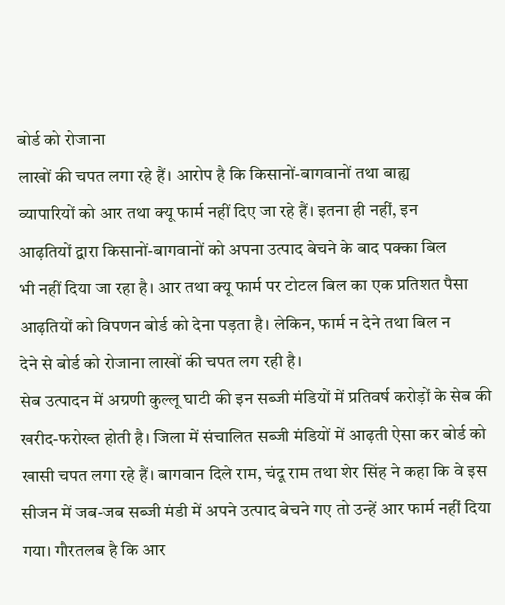बोर्ड को रोजाना
लाखों की चपत लगा रहे हैं। आरोप है कि किसानों-बागवानों तथा बाह्य
व्यापारियों को आर तथा क्यू फार्म नहीं दिए जा रहे हैं। इतना ही नहीं, इन
आढ़तियों द्वारा किसानों-बागवानों को अपना उत्पाद बेचने के बाद पक्का बिल
भी नहीं दिया जा रहा है। आर तथा क्यू फार्म पर टोटल बिल का एक प्रतिशत पैसा
आढ़तियों को विपणन बोर्ड को देना पड़ता है। लेकिन, फार्म न देने तथा बिल न
देने से बोर्ड को रोजाना लाखों की चपत लग रही है।
सेब उत्पादन में अग्रणी कुल्लू घाटी की इन सब्जी मंडियों में प्रतिवर्ष करोड़ों के सेब की खरीद-फरोख्त होती है। जिला में संचालित सब्जी मंडियों में आढ़ती ऐसा कर बोर्ड को खासी चपत लगा रहे हैं। बागवान दिले राम, चंदू राम तथा शेर सिंह ने कहा कि वे इस सीजन में जब-जब सब्जी मंडी में अपने उत्पाद बेचने गए तो उन्हें आर फार्म नहीं दिया गया। गौरतलब है कि आर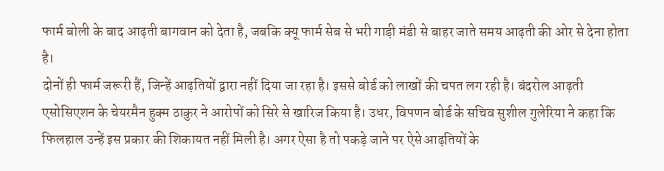फार्म बोली के बाद आढ़ती बागवान को देता है, जबकि क्यू फार्म सेब से भरी गाड़ी मंडी से बाहर जाते समय आढ़ती की ओर से देना होता है।
दोनों ही फार्म जरूरी हैं, जिन्हें आढ़तियों द्वारा नहीं दिया जा रहा है। इससे बोर्ड को लाखों की चपत लग रही है। बंदरोल आढ़ती एसोसिएशन के चेयरमैन हुक्म ठाकुर ने आरोपों को सिरे से खारिज किया है। उधर, विपणन बोर्ड के सचिव सुशील गुलेरिया ने कहा कि फिलहाल उन्हें इस प्रकार की शिकायत नहीं मिली है। अगर ऐसा है तो पकड़े जाने पर ऐसे आढ़तियों के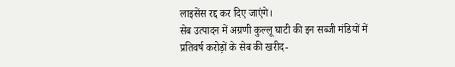लाइसेंस रद्द कर दिए जाएंगे।
सेब उत्पादन में अग्रणी कुल्लू घाटी की इन सब्जी मंडियों में प्रतिवर्ष करोड़ों के सेब की खरीद-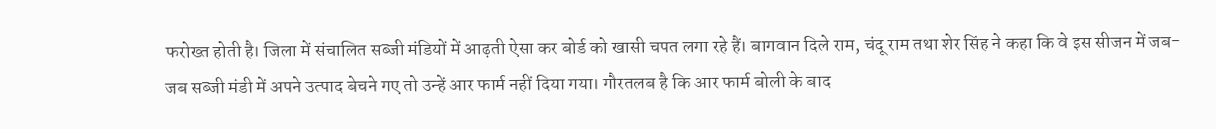फरोख्त होती है। जिला में संचालित सब्जी मंडियों में आढ़ती ऐसा कर बोर्ड को खासी चपत लगा रहे हैं। बागवान दिले राम, चंदू राम तथा शेर सिंह ने कहा कि वे इस सीजन में जब-जब सब्जी मंडी में अपने उत्पाद बेचने गए तो उन्हें आर फार्म नहीं दिया गया। गौरतलब है कि आर फार्म बोली के बाद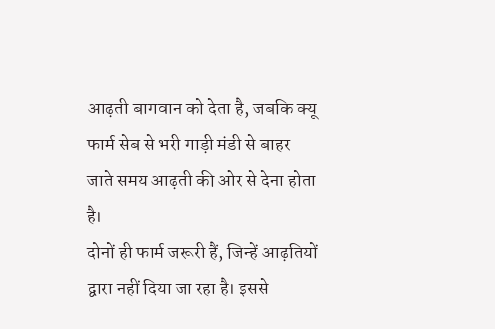आढ़ती बागवान को देता है, जबकि क्यू फार्म सेब से भरी गाड़ी मंडी से बाहर जाते समय आढ़ती की ओर से देना होता है।
दोनों ही फार्म जरूरी हैं, जिन्हें आढ़तियों द्वारा नहीं दिया जा रहा है। इससे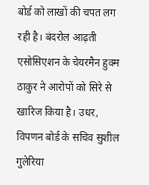बोर्ड को लाखों की चपत लग रही है। बंदरोल आढ़ती एसोसिएशन के चेयरमैन हुक्म ठाकुर ने आरोपों को सिरे से खारिज किया है। उधर, विपणन बोर्ड के सचिव सुशील गुलेरिया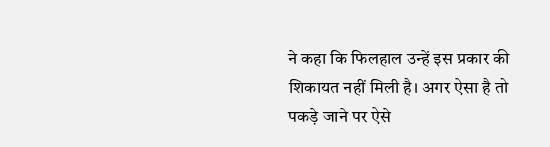ने कहा कि फिलहाल उन्हें इस प्रकार की शिकायत नहीं मिली है। अगर ऐसा है तो पकड़े जाने पर ऐसे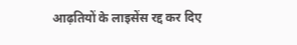आढ़तियों के लाइसेंस रद्द कर दिए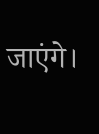जाएंगे।